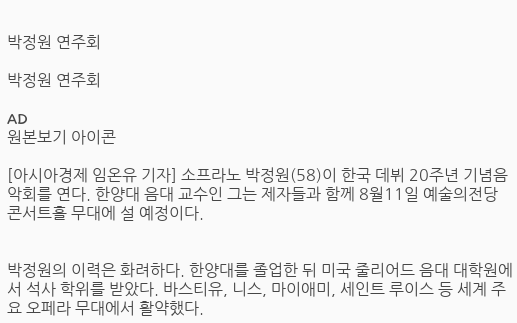박정원 연주회

박정원 연주회

AD
원본보기 아이콘

[아시아경제 임온유 기자] 소프라노 박정원(58)이 한국 데뷔 20주년 기념음악회를 연다. 한양대 음대 교수인 그는 제자들과 함께 8월11일 예술의전당 콘서트홀 무대에 설 예정이다.


박정원의 이력은 화려하다. 한양대를 졸업한 뒤 미국 줄리어드 음대 대학원에서 석사 학위를 받았다. 바스티유, 니스, 마이애미, 세인트 루이스 등 세계 주요 오페라 무대에서 활약했다.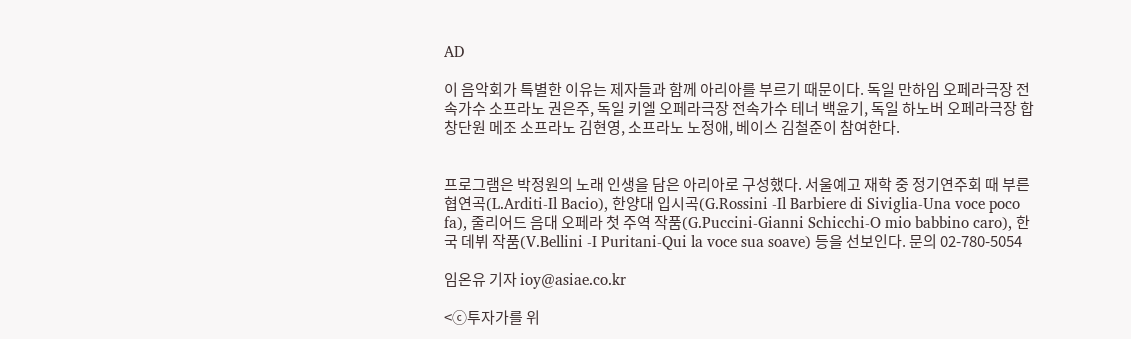AD

이 음악회가 특별한 이유는 제자들과 함께 아리아를 부르기 때문이다. 독일 만하임 오페라극장 전속가수 소프라노 권은주, 독일 키엘 오페라극장 전속가수 테너 백윤기, 독일 하노버 오페라극장 합창단원 메조 소프라노 김현영, 소프라노 노정애, 베이스 김철준이 참여한다.


프로그램은 박정원의 노래 인생을 담은 아리아로 구성했다. 서울예고 재학 중 정기연주회 때 부른 협연곡(L.Arditi-Il Bacio), 한양대 입시곡(G.Rossini -Il Barbiere di Siviglia-Una voce poco fa), 줄리어드 음대 오페라 첫 주역 작품(G.Puccini-Gianni Schicchi-O mio babbino caro), 한국 데뷔 작품(V.Bellini -I Puritani-Qui la voce sua soave) 등을 선보인다. 문의 02-780-5054

임온유 기자 ioy@asiae.co.kr

<ⓒ투자가를 위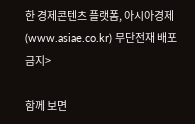한 경제콘텐츠 플랫폼, 아시아경제(www.asiae.co.kr) 무단전재 배포금지>

함께 보면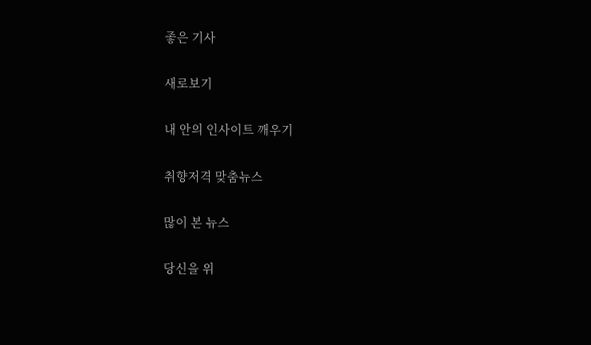좋은 기사

새로보기

내 안의 인사이트 깨우기

취향저격 맞춤뉴스

많이 본 뉴스

당신을 위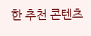한 추천 콘텐츠